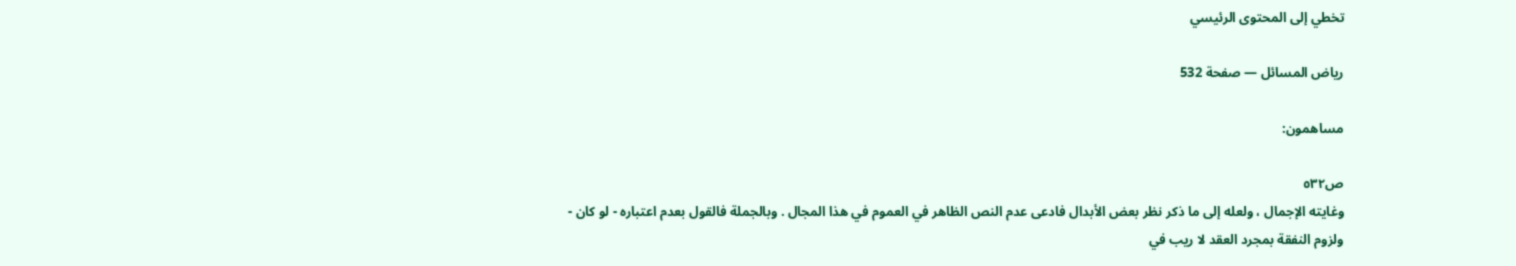تخطي إلى المحتوى الرئيسي

رياض المسائل — صفحة 532

مساهمون:

ص٥٣٢
وغايته الإجمال ، ولعله إلى ما ذكر نظر بعض الأبدال فادعى عدم النص الظاهر في العموم في هذا المجال . وبالجملة فالقول بعدم اعتباره - لو كان - ولزوم النفقة بمجرد العقد لا ريب في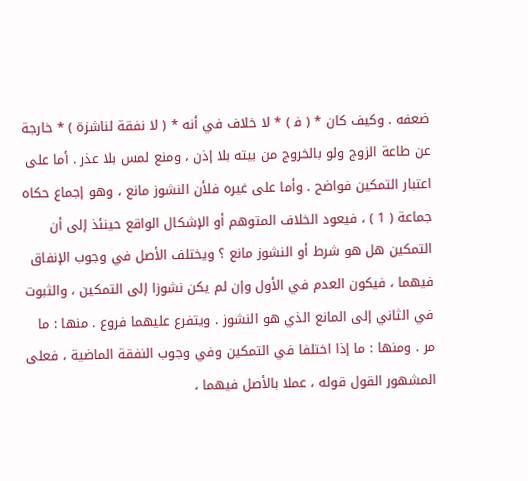ضعفه . وكيف كان * ( ف‍ ) * لا خلاف في أنه * ( لا نفقة لناشزة ) * خارجة عن طاعة الزوج ولو بالخروج من بيته بلا إذن ، ومنع لمس بلا عذر . أما على اعتبار التمكين فواضح . وأما على غيره فلأن النشوز مانع ، وهو إجماع حكاه جماعة ( 1 ) ، فيعود الخلاف المتوهم أو الإشكال الواقع حينئذ إلى أن التمكين هل هو شرط أو النشوز مانع ؟ ويختلف الأصل في وجوب الإنفاق فيهما ، فيكون العدم في الأول وإن لم يكن نشوزا إلى التمكين ، والثبوت في الثاني إلى المانع الذي هو النشوز . ويتفرع عليهما فروع . منها : ما مر . ومنها : ما إذا اختلفا في التمكين وفي وجوب النفقة الماضية ، فعلى المشهور القول قوله ، عملا بالأصل فيهما ،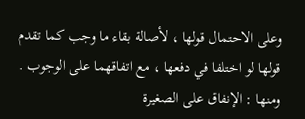وعلى الاحتمال قولها ، لأصالة بقاء ما وجب كما تقدم قولها لو اختلفا في دفعها ، مع اتفاقهما على الوجوب . ومنها : الإنفاق على الصغيرة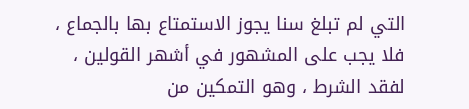التي لم تبلغ سنا يجوز الاستمتاع بها بالجماع ، فلا يجب على المشهور في أشهر القولين ، لفقد الشرط ، وهو التمكين من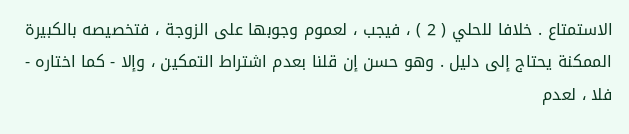الاستمتاع . خلافا للحلي ( 2 ) ، فيجب ، لعموم وجوبها على الزوجة ، فتخصيصه بالكبيرة الممكنة يحتاج إلى دليل . وهو حسن إن قلنا بعدم اشتراط التمكين ، وإلا - كما اختاره - فلا ، لعدم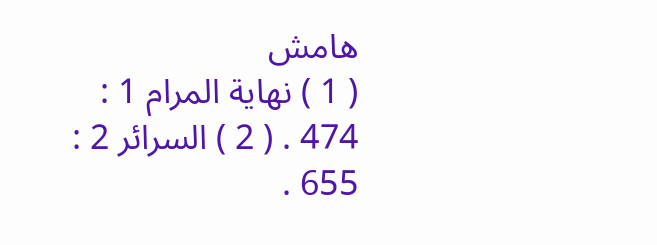هامش
( 1 ) نهاية المرام 1 : 474 . ( 2 ) السرائر 2 : 655 .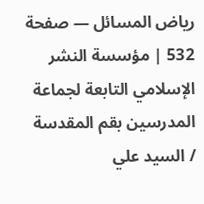رياض المسائل — صفحة 532 | مؤسسة النشر الإسلامي التابعة لجماعة المدرسين بقم المقدسة / السيد علي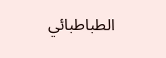الطباطبائي